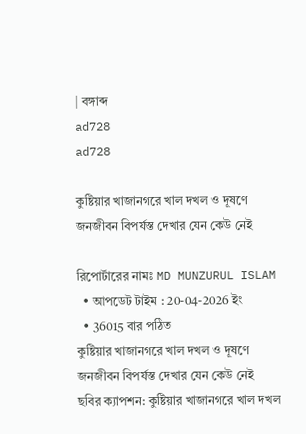| বঙ্গাব্দ
ad728
ad728

কুষ্টিয়ার খাজানগরে খাল দখল ও দূষণে জনজীবন বিপর্যস্ত দেখার যেন কেউ নেই

রিপোর্টারের নামঃ MD MUNZURUL ISLAM
  • আপডেট টাইম : 20-04-2026 ইং
  • 36015 বার পঠিত
কুষ্টিয়ার খাজানগরে খাল দখল ও দূষণে জনজীবন বিপর্যস্ত দেখার যেন কেউ নেই
ছবির ক্যাপশন: কুষ্টিয়ার খাজানগরে খাল দখল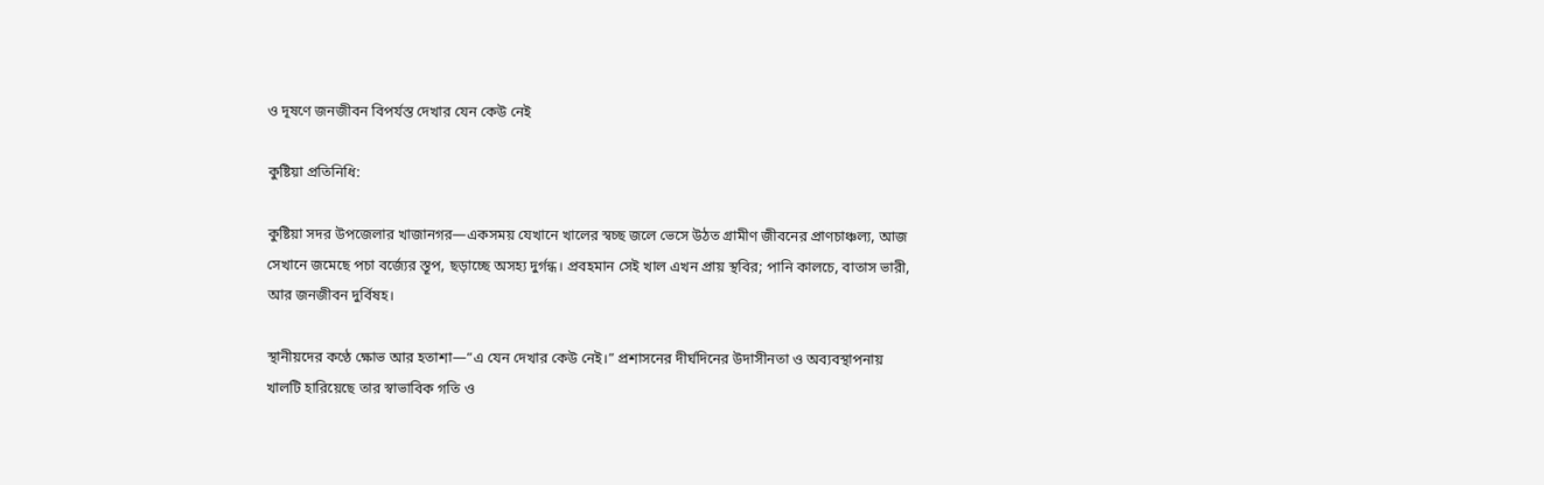ও দূষণে জনজীবন বিপর্যস্ত দেখার যেন কেউ নেই

কুষ্টিয়া প্রতিনিধি:

কুষ্টিয়া সদর উপজেলার খাজানগর—একসময় যেখানে খালের স্বচ্ছ জলে ভেসে উঠত গ্রামীণ জীবনের প্রাণচাঞ্চল্য, আজ সেখানে জমেছে পচা বর্জ্যের স্তূপ, ছড়াচ্ছে অসহ্য দুর্গন্ধ। প্রবহমান সেই খাল এখন প্রায় স্থবির; পানি কালচে, বাতাস ভারী, আর জনজীবন দুর্বিষহ।

স্থানীয়দের কণ্ঠে ক্ষোভ আর হতাশা—“এ যেন দেখার কেউ নেই।” প্রশাসনের দীর্ঘদিনের উদাসীনতা ও অব্যবস্থাপনায় খালটি হারিয়েছে তার স্বাভাবিক গতি ও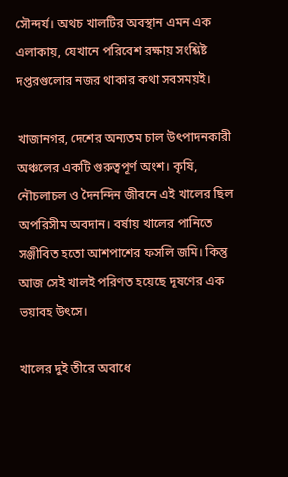সৌন্দর্য। অথচ খালটির অবস্থান এমন এক এলাকায়, যেখানে পরিবেশ রক্ষায় সংশ্লিষ্ট দপ্তরগুলোর নজর থাকার কথা সবসময়ই।

খাজানগর, দেশের অন্যতম চাল উৎপাদনকারী অঞ্চলের একটি গুরুত্বপূর্ণ অংশ। কৃষি, নৌচলাচল ও দৈনন্দিন জীবনে এই খালের ছিল অপরিসীম অবদান। বর্ষায় খালের পানিতে সঞ্জীবিত হতো আশপাশের ফসলি জমি। কিন্তু আজ সেই খালই পরিণত হয়েছে দূষণের এক ভয়াবহ উৎসে।

খালের দুই তীরে অবাধে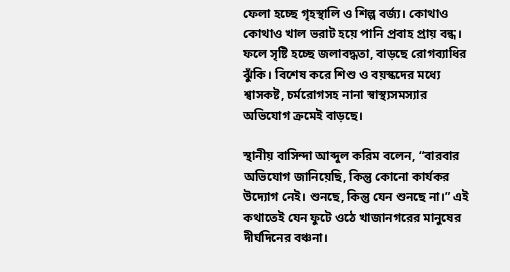ফেলা হচ্ছে গৃহস্থালি ও শিল্প বর্জ্য। কোথাও কোথাও খাল ভরাট হয়ে পানি প্রবাহ প্রায় বন্ধ। ফলে সৃষ্টি হচ্ছে জলাবদ্ধতা, বাড়ছে রোগব্যাধির ঝুঁকি। বিশেষ করে শিশু ও বয়স্কদের মধ্যে শ্বাসকষ্ট, চর্মরোগসহ নানা স্বাস্থ্যসমস্যার অভিযোগ ক্রমেই বাড়ছে।

স্থানীয় বাসিন্দা আব্দুল করিম বলেন, “বারবার অভিযোগ জানিয়েছি, কিন্তু কোনো কার্যকর উদ্যোগ নেই। শুনছে, কিন্তু যেন শুনছে না।” এই কথাতেই যেন ফুটে ওঠে খাজানগরের মানুষের দীর্ঘদিনের বঞ্চনা।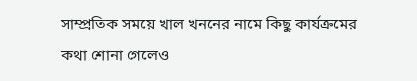সাম্প্রতিক সময়ে খাল খননের নামে কিছু কার্যক্রমের কথা শোনা গেলেও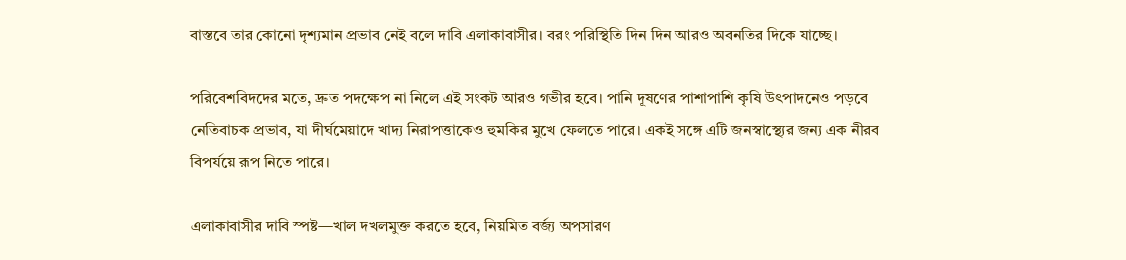বাস্তবে তার কোনো দৃশ্যমান প্রভাব নেই বলে দাবি এলাকাবাসীর। বরং পরিস্থিতি দিন দিন আরও অবনতির দিকে যাচ্ছে।

পরিবেশবিদদের মতে, দ্রুত পদক্ষেপ না নিলে এই সংকট আরও গভীর হবে। পানি দূষণের পাশাপাশি কৃষি উৎপাদনেও পড়বে নেতিবাচক প্রভাব, যা দীর্ঘমেয়াদে খাদ্য নিরাপত্তাকেও হুমকির মুখে ফেলতে পারে। একই সঙ্গে এটি জনস্বাস্থ্যের জন্য এক নীরব বিপর্যয়ে রূপ নিতে পারে।

এলাকাবাসীর দাবি স্পষ্ট—খাল দখলমুক্ত করতে হবে, নিয়মিত বর্জ্য অপসারণ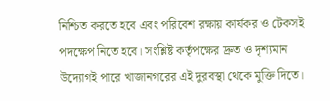নিশ্চিত করতে হবে এবং পরিবেশ রক্ষায় কার্যকর ও টেকসই পদক্ষেপ নিতে হবে। সংশ্লিষ্ট কর্তৃপক্ষের দ্রুত ও দৃশ্যমান উদ্যোগই পারে খাজানগরের এই দুরবস্থা থেকে মুক্তি দিতে।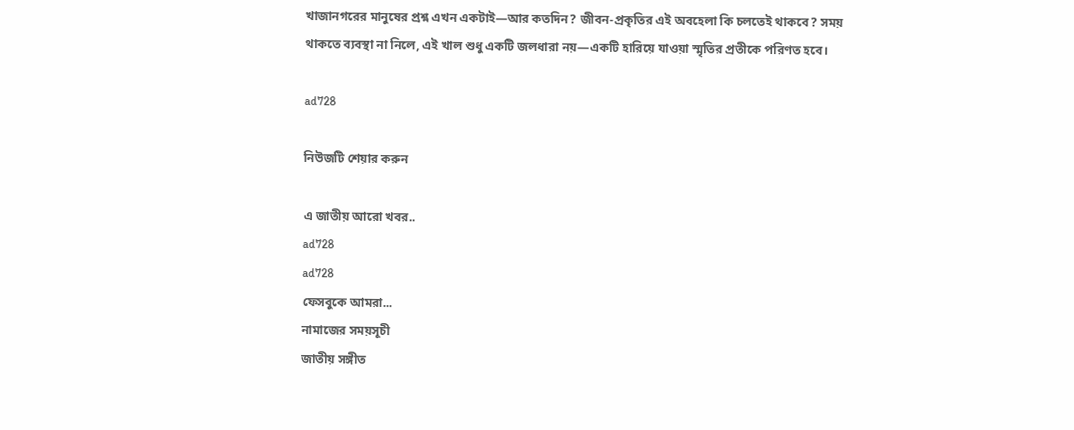খাজানগরের মানুষের প্রশ্ন এখন একটাই—আর কতদিন? জীবন-প্রকৃতির এই অবহেলা কি চলতেই থাকবে? সময় থাকতে ব্যবস্থা না নিলে, এই খাল শুধু একটি জলধারা নয়—একটি হারিয়ে যাওয়া স্মৃতির প্রতীকে পরিণত হবে।

ad728

নিউজটি শেয়ার করুন

এ জাতীয় আরো খবর..
ad728
ad728
ফেসবুকে আমরা...
নামাজের সময়সূচী
জাতীয় সঙ্গীত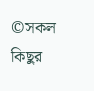©সকল কিছুর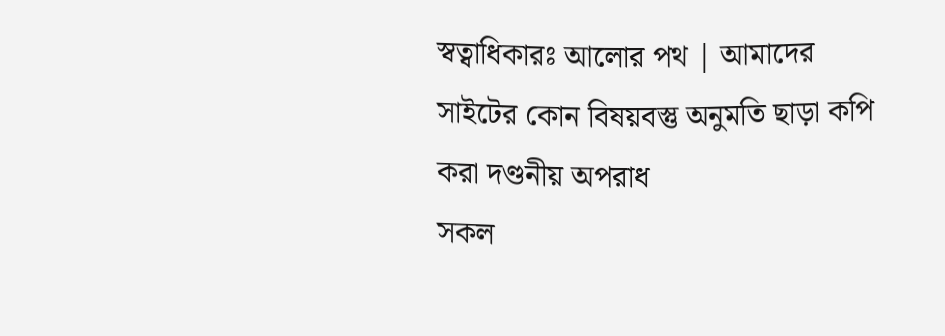স্বত্বাধিকারঃ আলোর পথ | আমাদের সাইটের কোন বিষয়বস্তু অনুমতি ছাড়া কপি করা দণ্ডনীয় অপরাধ
সকল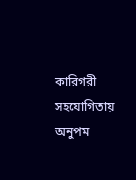কারিগরী সহযোগিতায় অনুপম